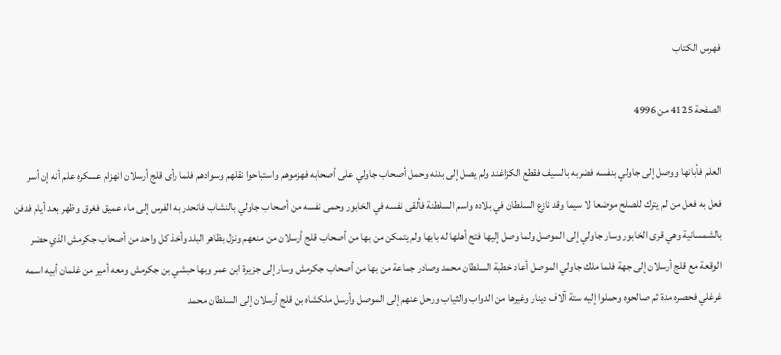فهرس الكتاب

الصفحة 4125 من 4996

العلم فأبانها ووصل إلى جاولي بنفسه فضربه بالسيف فقطع الكزاغند ولم يصل إلى بدنه وحمل أصحاب جاولي على أصحابه فهزموهم واستباحوا نقلهم وسوادهم فلما رأى قلج أرسلان انهزام عسكره علم أنه إن أسر فعل به فعل من لم يترك للصلح موضعا لا سيما وقد نازع السلطان في بلاده واسم السلطنة فألقى نفسه في الخابور وحمى نفسه من أصحاب جاولي بالنشاب فانحدر به الفرس إلى ماء عميق فغرق وظهر بعد أيام فدفن بالشمسانية وهي قرى الخابور وسار جاولي إلى الموصل ولما وصل إليها فتح أهلها له بابها ولم يتمكن من بها من أصحاب قلج أرسلان من منعهم ونزل بظاهر البلد وأخذ كل واحد من أصحاب جكرمش الذي حضر الوقعة مع قلج أرسلان إلى جهة فلما ملك جاولي الموصل أعاد خطبة السلطان محمد وصادر جماعة من بها من أصحاب جكرمش وسار إلى جزيرة ابن عمر وبها حبشي بن جكرمش ومعه أمير من غلمان أبيه اسمه غرغلي فحصره مدة ثم صالحوه وحملوا إليه ستة آلاف دينار وغيرها من الدواب والثياب ورحل عنهم إلى الموصل وأرسل ملكشاه بن قلج أرسلان إلى السلطان محمد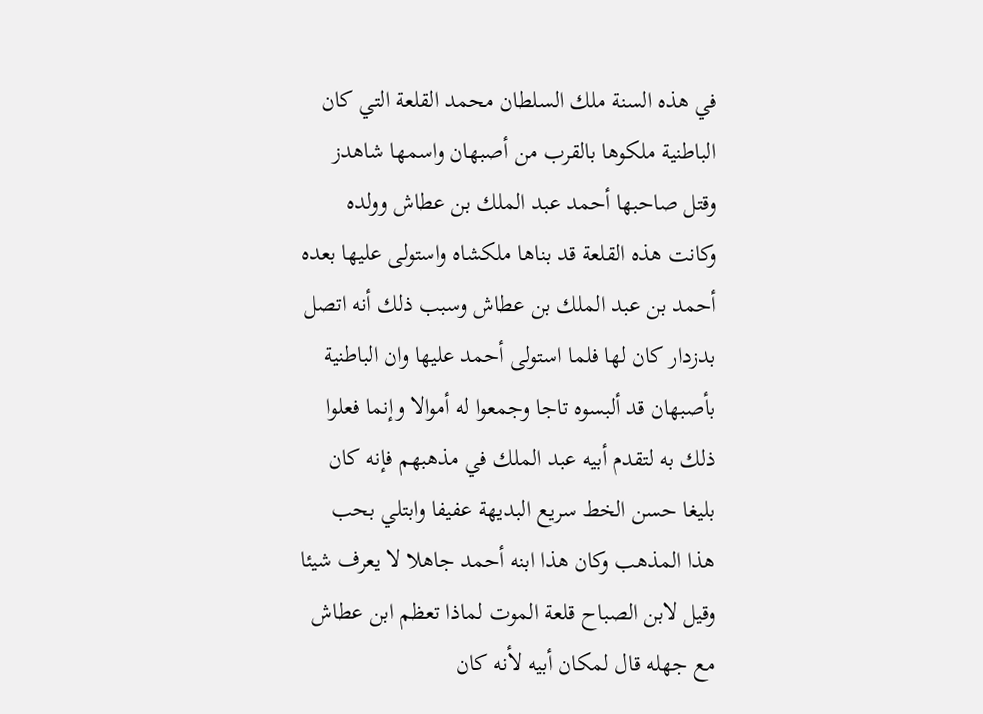في هذه السنة ملك السلطان محمد القلعة التي كان الباطنية ملكوها بالقرب من أصبهان واسمها شاهدز وقتل صاحبها أحمد عبد الملك بن عطاش وولده وكانت هذه القلعة قد بناها ملكشاه واستولى عليها بعده أحمد بن عبد الملك بن عطاش وسبب ذلك أنه اتصل بدزدار كان لها فلما استولى أحمد عليها وان الباطنية بأصبهان قد ألبسوه تاجا وجمعوا له أموالا وإنما فعلوا ذلك به لتقدم أبيه عبد الملك في مذهبهم فإنه كان بليغا حسن الخط سريع البديهة عفيفا وابتلي بحب هذا المذهب وكان هذا ابنه أحمد جاهلا لا يعرف شيئا وقيل لابن الصباح قلعة الموت لماذا تعظم ابن عطاش مع جهله قال لمكان أبيه لأنه كان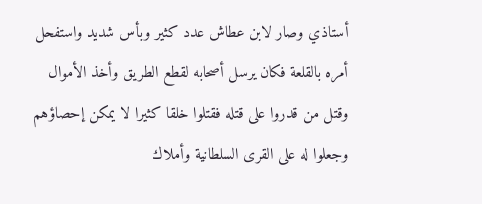أستاذي وصار لابن عطاش عدد كثير وبأس شديد واستفحل أمره بالقلعة فكان يرسل أصحابه لقطع الطريق وأخذ الأموال وقتل من قدروا على قتله فقتلوا خلقا كثيرا لا يمكن إحصاؤهم وجعلوا له على القرى السلطانية وأملاك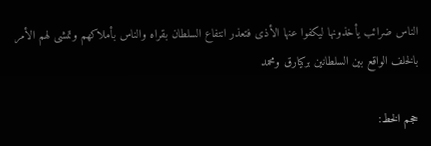الناس ضرائب يأخذونها ليكفوا عنها الأذى فتعذر انتفاع السلطان بقراه والناس بأملاكهم وتمشى لهم الأمر بالخلف الواقع بين السلطانين بركيارق ومحمد

حجم الخط: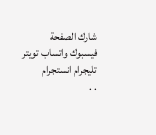شارك الصفحة
فيسبوك واتساب تويتر تليجرام انستجرام
. .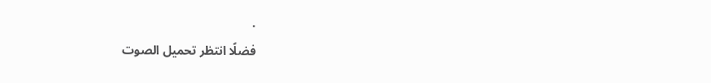.
فضلًا انتظر تحميل الصوت